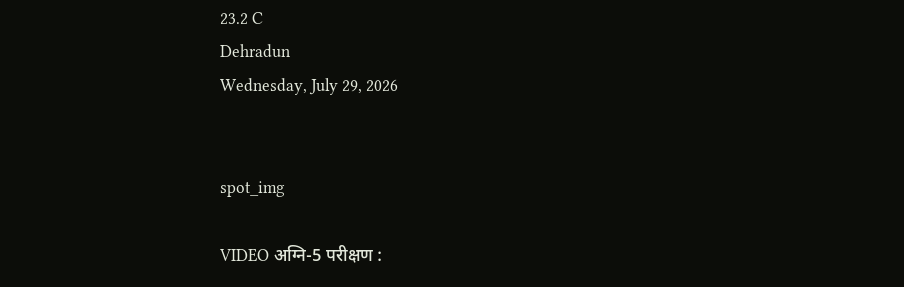23.2 C
Dehradun
Wednesday, July 29, 2026


spot_img

VIDEO अग्नि-5 परीक्षण :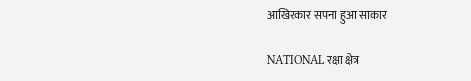आखिरकार सपना हुआ साकार

NATIONAL रक्षा क्षेत्र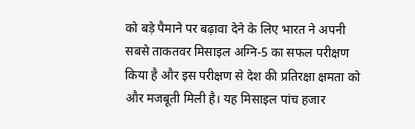को बड़े पैमाने पर बढ़ावा देने के लिए भारत ने अपनी सबसे ताकतवर मिसाइल अग्नि-5 का सफल परीक्षण किया है और इस परीक्षण से देश की प्रतिरक्षा क्षमता को और मजबूती मिली है। यह मिसाइल पांच हजार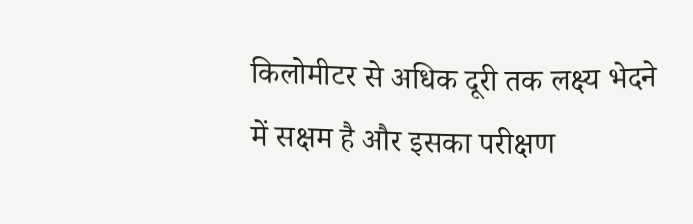किलोमीटर से अधिक दूरी तक लक्ष्य भेदने में सक्षम है और इसका परीक्षण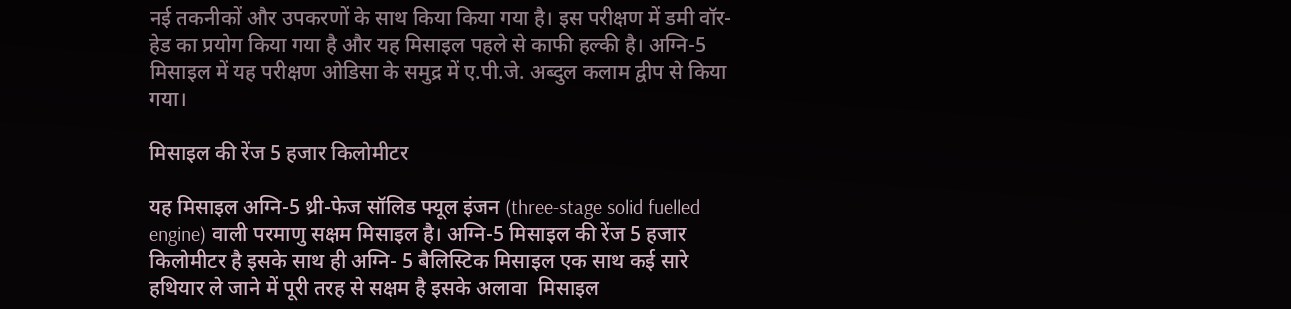नई तकनीकों और उपकरणों के साथ किया किया गया है। इस परीक्षण में डमी वॉर-हेड का प्रयोग किया गया है और यह मिसाइल पहले से काफी हल्की है। अग्नि-5 मिसाइल में यह परीक्षण ओडिसा के समुद्र में ए.पी.जे. अब्‍दुल कलाम द्वीप से किया गया।

मिसाइल की रेंज 5 हजार किलोमीटर

यह मिसाइल अग्नि-5 थ्री-फेज सॉलिड फ्यूल इंजन (three-stage solid fuelled engine) वाली परमाणु सक्षम मिसाइल है। अग्नि-5 मिसाइल की रेंज 5 हजार किलोमीटर है इसके साथ ही अग्नि- 5 बैलिस्टिक मिसाइल एक साथ कई सारे हथियार ले जाने में पूरी तरह से सक्षम है इसके अलावा  मिसाइल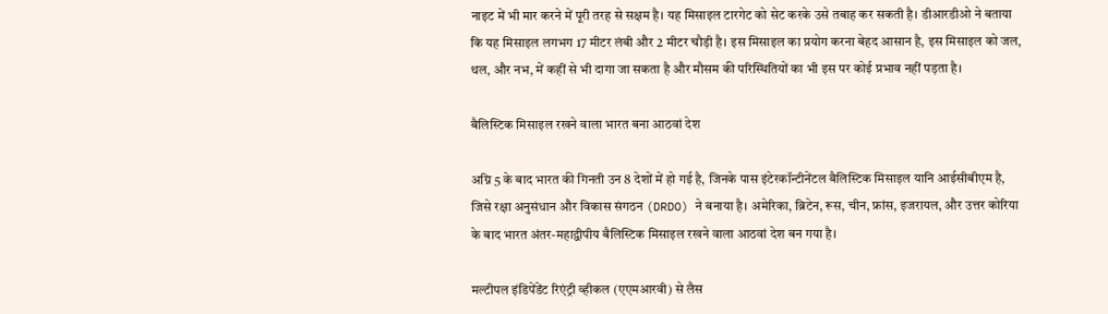नाइट में भी मार करने में पूरी तरह से सक्षम है। यह मिसाइल टारगेट को सेट करके उसे तबाह कर सकती है। डीआरडीओ ने बताया कि यह मिसाइल लगभग 17 मीटर लंबी और 2 मीटर चौड़ी है। इस मिसाइल का प्रयोग करना बेहद आसान है, इस मिसाइल को जल, थल, और नभ, में कहीं से भी दागा जा सकता है और मौसम की परिस्थितियों का भी इस पर कोई प्रभाव नहीं पड़ता है।

बैलिस्टिक मिसाइल रखने वाला भारत बना आठवां देश

अग्नि 5 के बाद भारत की गिनती उन 8 देशों में हो गई है, जिनके पास इंटेरकॉन्टीनेंटल बैलिस्टिक मिसाइल यानि आईसीबीएम है, जिसे रक्षा अनुसंधान और विकास संगठन (DRDO) ने बनाया है। अमेरिका, ब्रिटेन, रूस, चीन, फ्रांस, इजरायल, और उत्तर कोरिया के बाद भारत अंतर-महाद्वीपीय बैलिस्टिक मिसाइल रखने वाला आठवां देश बन गया है।

मल्टीपल इंडिपेंडेंट रिएंट्री व्हीकल (एएमआरवी) से लैस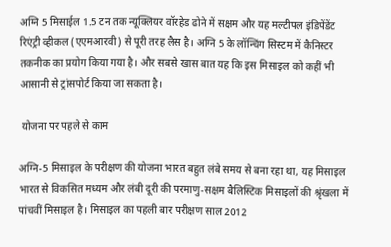अग्नि 5 मिसाईल 1.5 टन तक न्यूक्लियर वॉरहेड ढोने में सक्षम और यह मल्टीपल इंडिपेंडेंट रिएंट्री व्हीकल (एएमआरवी) से पूरी तरह लैस है। अग्नि 5 के लॉन्चिंग सिस्टम में कैनिस्टर तकनीक का प्रयोग किया गया है। और सबसे खास बात यह कि इस मिसाइल को कहीं भी आसानी से ट्रांसपोर्ट किया जा सकता है।

 योजना पर पहले से काम

अग्नि-5 मिसाइल के परीक्षण की योजना भारत बहुत लंबे समय से बना रहा था, यह मिसाइल भारत से विकसित मध्यम और लंबी दूरी की परमाणु-सक्षम बैलिस्टिक मिसाइलों की श्रृंखला में पांचवीं मिसाइल है। मिसाइल का पहली बार परीक्षण साल 2012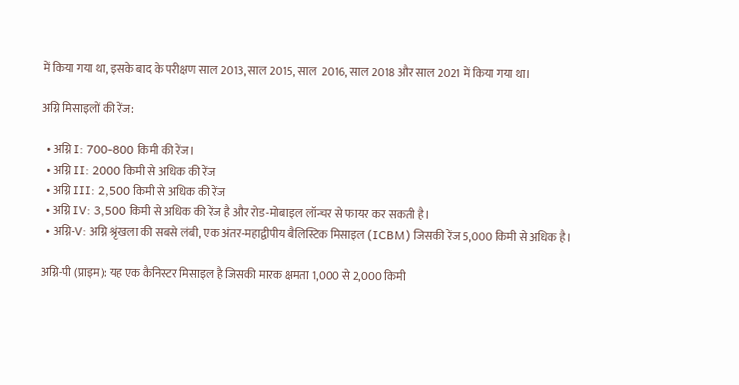में किया गया था, इसके बाद के परीक्षण साल 2013, साल 2015, साल  2016, साल 2018 और साल 2021 में किया गया था।

अग्नि मिसाइलों की रेंज:

  • अग्नि I: 700-800 किमी की रेंज।
  • अग्नि II: 2000 किमी से अधिक की रेंज
  • अग्नि III: 2,500 किमी से अधिक की रेंज
  • अग्नि IV: 3,500 किमी से अधिक की रेंज है और रोड-मोबाइल लॉन्चर से फायर कर सकती है।
  • अग्नि-V: अग्नि श्रृंखला की सबसे लंबी, एक अंतर-महाद्वीपीय बैलिस्टिक मिसाइल (ICBM) जिसकी रेंज 5,000 किमी से अधिक है।

अग्नि-पी (प्राइम): यह एक कैनिस्टर मिसाइल है जिसकी मारक क्षमता 1,000 से 2,000 किमी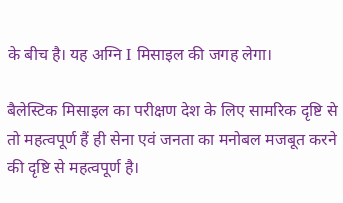के बीच है। यह अग्नि I मिसाइल की जगह लेगा।

बैलेस्टिक मिसाइल का परीक्षण देश के लिए सामरिक दृष्टि से तो महत्वपूर्ण हैं ही सेना एवं जनता का मनोबल मजबूत करने की दृष्टि से महत्वपूर्ण है।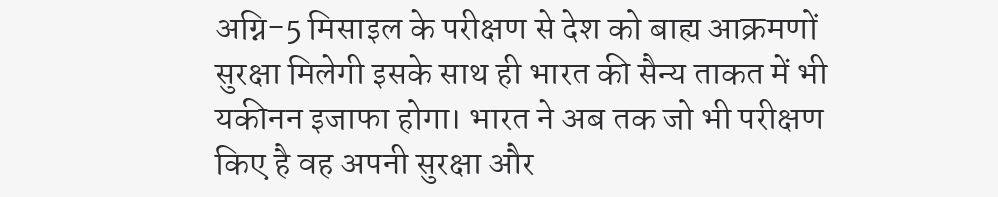अग्नि-5 मिसाइल के परीक्षण से देश को बाह्य आक्रमणों सुरक्षा मिलेगी इसके साथ ही भारत की सैन्य ताकत में भी यकीनन इजाफा होगा। भारत ने अब तक जो भी परीक्षण किए है वह अपनी सुरक्षा और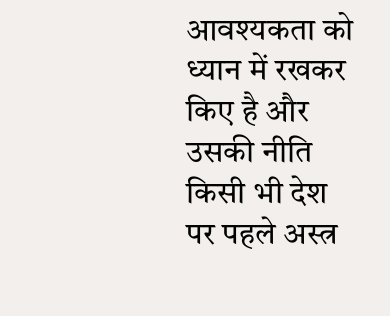आवश्यकता को ध्यान में रखकर किए है और उसकी नीति किसी भी देश पर पहले अस्त्र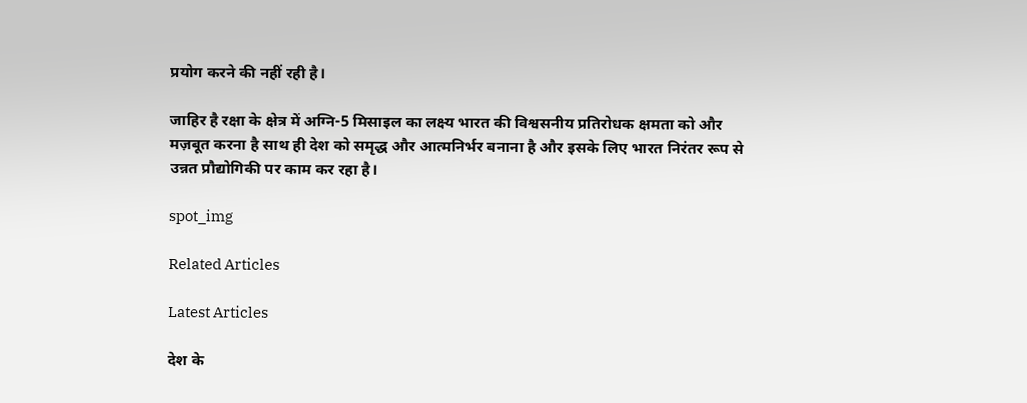प्रयोग करने की नहीं रही है।

जाहिर है रक्षा के क्षेत्र में अग्नि-5 मिसाइल का लक्ष्य भारत की विश्वसनीय प्रतिरोधक क्षमता को और मज़बूत करना है साथ ही देश को समृद्ध और आत्मनिर्भर बनाना है और इसके लिए भारत निरंतर रूप से उन्नत प्रौद्योगिकी पर काम कर रहा है।

spot_img

Related Articles

Latest Articles

देश के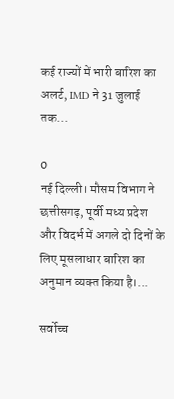कई राज्यों में भारी बारिश का अलर्ट, IMD ने 31 जुलाई तक...

0
नई दिल्ली। मौसम विभाग ने छत्तीसगढ़, पूर्वी मध्य प्रदेश और विदर्भ में अगले दो दिनों के लिए मूसलाधार बारिश का अनुमान व्‍यक्‍त किया है।...

सर्वोच्‍च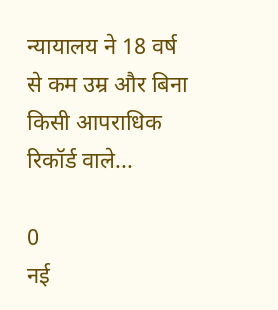न्‍यायालय ने 18 वर्ष से कम उम्र और बिना किसी आपराधिक रिकॉर्ड वाले...

0
नई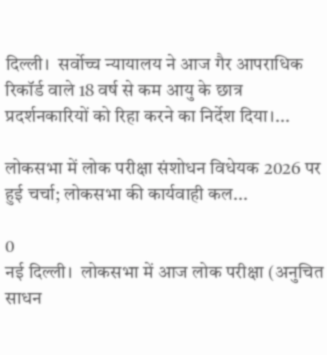दिल्ली।  सर्वोच्च न्यायालय ने आज गैर आपराधिक रिकॉर्ड वाले 18 वर्ष से कम आयु के छात्र प्रदर्शनकारियों को रिहा करने का निर्देश दिया।...

लोकसभा में लोक परीक्षा संशोधन विधेयक 2026 पर हुई चर्चा; लोकसभा की कार्यवाही कल...

0
नई दिल्ली।  लोकसभा में आज लोक परीक्षा (अनुचित साधन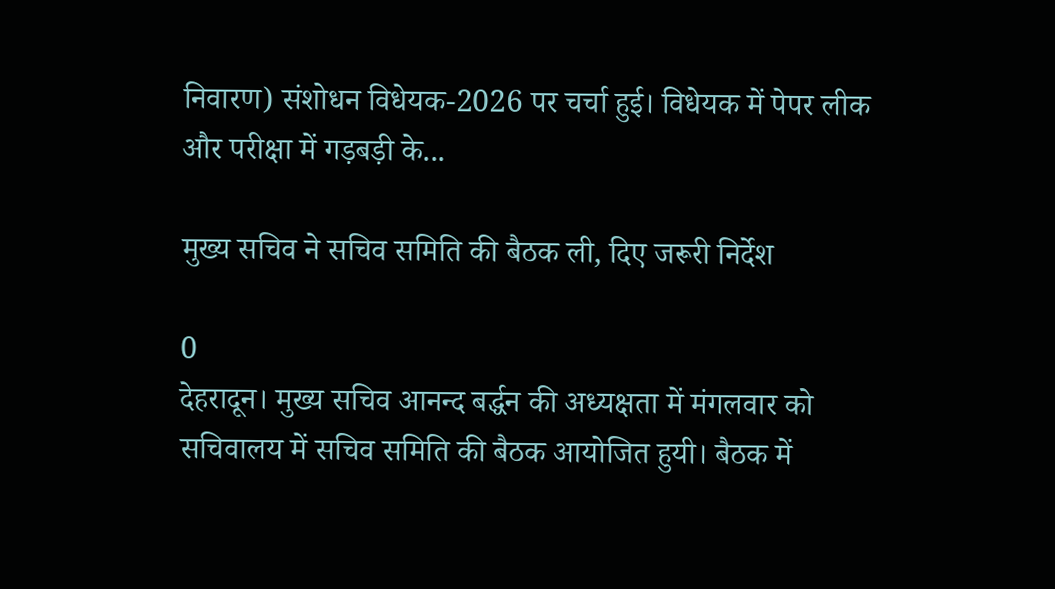निवारण) संशोधन विधेयक-2026 पर चर्चा हुई। विधेयक में पेपर लीक और परीक्षा में गड़बड़ी के...

मुख्य सचिव ने सचिव समिति की बैठक ली, दिए जरूरी निर्देश

0
देहरादून। मुख्य सचिव आनन्द बर्द्धन की अध्यक्षता में मंगलवार को सचिवालय में सचिव समिति की बैठक आयोजित हुयी। बैठक में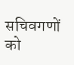सचिवगणों को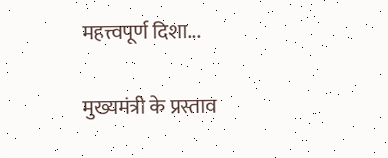महत्त्वपूर्ण दिशा...

मुख्यमंत्री के प्रस्ताव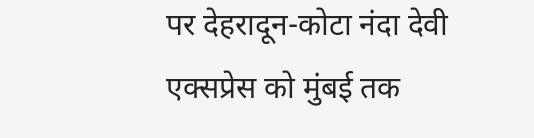पर देहरादून-कोटा नंदा देवी एक्सप्रेस को मुंबई तक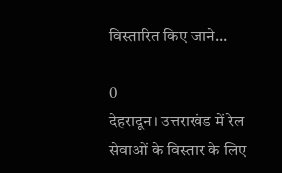विस्तारित किए जाने...

0
देहरादून। उत्तराखंड में रेल सेवाओं के विस्तार के लिए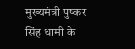मुख्यमंत्री पुष्कर सिंह धामी के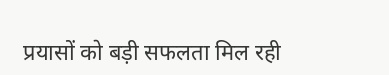प्रयासों को बड़ी सफलता मिल रही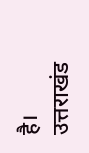है। उत्तराखंड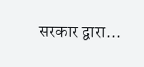सरकार द्वारा...